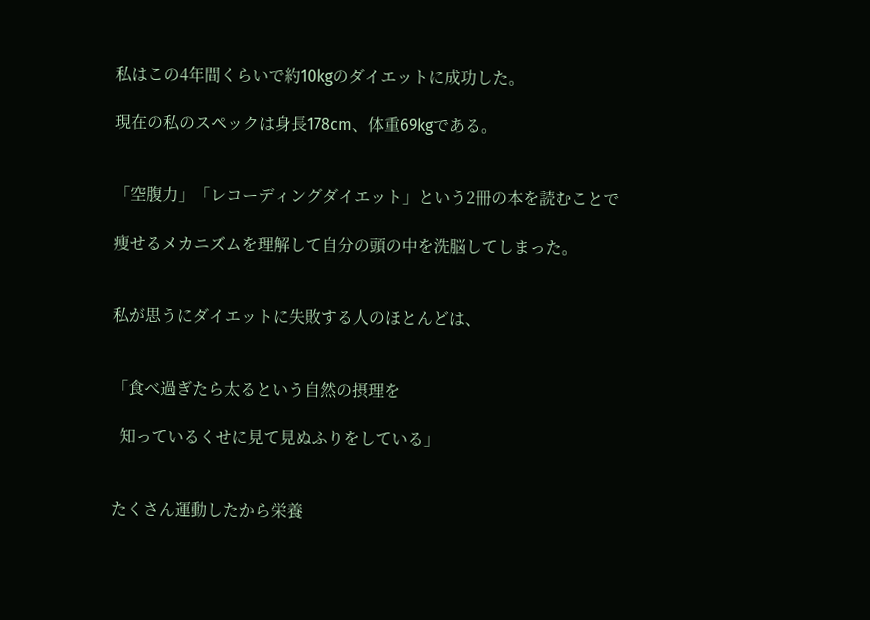私はこの4年間くらいで約10kgのダイエットに成功した。

現在の私のスペックは身長178cm、体重69kgである。


「空腹力」「レコーディングダイエット」という2冊の本を読むことで

痩せるメカニズムを理解して自分の頭の中を洗脳してしまった。


私が思うにダイエットに失敗する人のほとんどは、


「食べ過ぎたら太るという自然の摂理を

  知っているくせに見て見ぬふりをしている」


たくさん運動したから栄養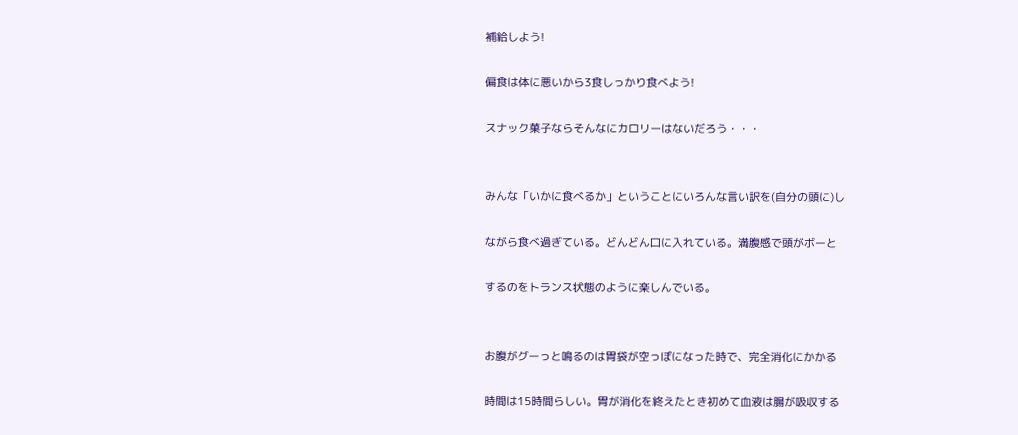補給しよう!

偏食は体に悪いから3食しっかり食べよう!

スナック菓子ならそんなにカロリーはないだろう・・・


みんな「いかに食べるか」ということにいろんな言い訳を(自分の頭に)し

ながら食べ過ぎている。どんどん口に入れている。満腹感で頭がボーと

するのをトランス状態のように楽しんでいる。


お腹がグーっと鳴るのは胃袋が空っぽになった時で、完全消化にかかる

時間は15時間らしい。胃が消化を終えたとき初めて血液は腸が吸収する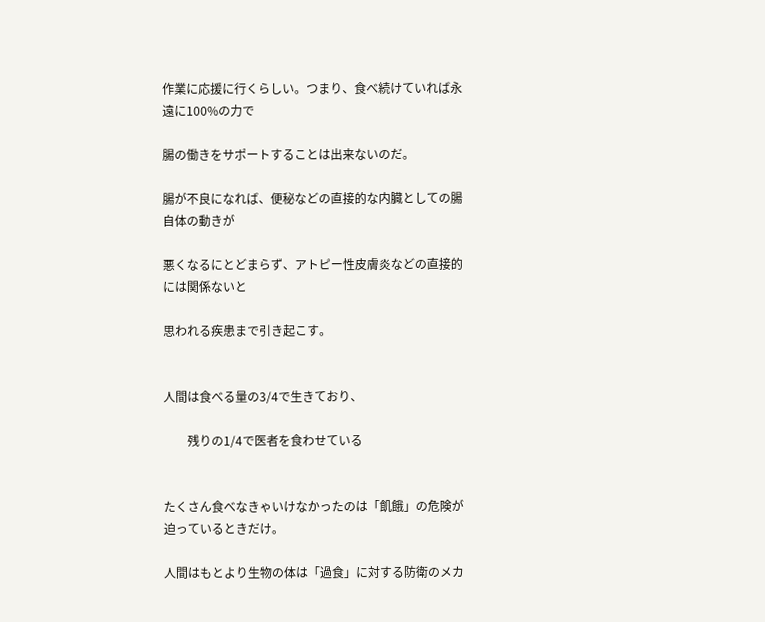作業に応援に行くらしい。つまり、食べ続けていれば永遠に100%の力で

腸の働きをサポートすることは出来ないのだ。

腸が不良になれば、便秘などの直接的な内臓としての腸自体の動きが

悪くなるにとどまらず、アトピー性皮膚炎などの直接的には関係ないと

思われる疾患まで引き起こす。


人間は食べる量の3/4で生きており、

        残りの1/4で医者を食わせている


たくさん食べなきゃいけなかったのは「飢餓」の危険が迫っているときだけ。

人間はもとより生物の体は「過食」に対する防衛のメカ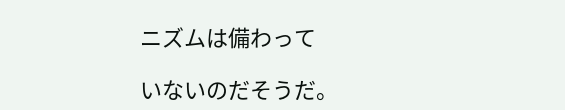ニズムは備わって

いないのだそうだ。